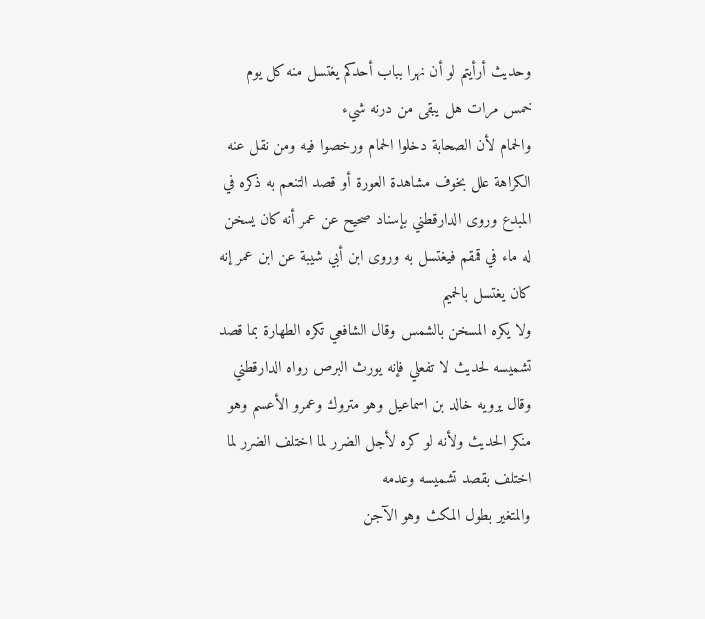وحديث أرأيتم لو أن نهرا بباب أحدكم يغتسل منه كل يوم خمس مرات هل يبقى من درنه شيء
والحمام لأن الصحابة دخلوا الحمام ورخصوا فيه ومن نقل عنه الكراهة علل بخوف مشاهدة العورة أو قصد التنعم به ذكره في المبدع وروى الدارقطني بإسناد صحيح عن عمر أنه كان يسخن له ماء في قمقم فيغتسل به وروى ابن أبي شيبة عن ابن عمر إنه كان يغتسل بالحميم
ولا يكره المسخن بالشمس وقال الشافعي تكره الطهارة بما قصد تشميسه لحديث لا تفعلي فإنه يورث البرص رواه الدارقطني وقال يرويه خالد بن اسماعيل وهو متروك وعمرو الأعسم وهو منكر الحديث ولأنه لو كره لأجل الضرر لما اختلف الضرر لما اختلف بقصد تشميسه وعدمه
والمتغير بطول المكث وهو الآجن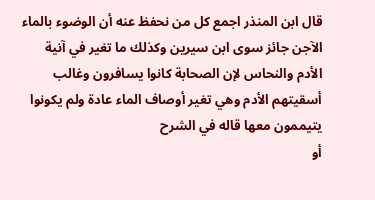قال ابن المنذر اجمع كل من نحفظ عنه أن الوضوء بالماء الآجن جائز سوى ابن سيرين وكذلك ما تغير في آنية الأدم والنحاس لإن الصحابة كانوا يسافرون وغالب أسقيتهم الأدم وهي تغير أوصاف الماء عادة ولم يكونوا يتيممون معها قاله في الشرح
أو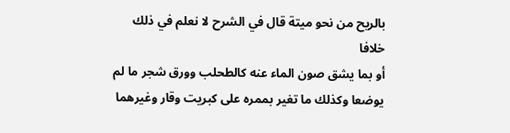بالريح من نحو ميتة قال في الشرح لا نعلم في ذلك خلافا
أو بما يشق صون الماء عنه كالطحلب وورق شجر ما لم يوضعا وكذلك ما تغير بممره على كبريت وقار وغيرهما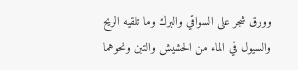وورق شجر على السواقي والبرك وما تلقيه الريح والسيول في الماء من الحشيش والتبن ونحوهما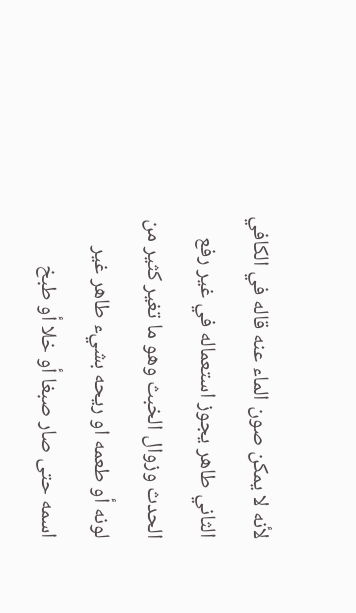لأنه لا يمكن صون الماء عنه قاله في الكافي
الثاني طاهر يجوز استعماله في غير رفع الحدث وزوال الخبث وهو ما تغير كثير من لونه أو طعمه او ريحه بشيء طاهر غير اسمه حتى صار صبغا أو خلا أو طبخ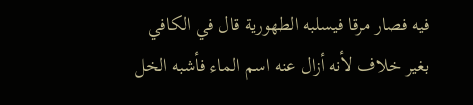فيه فصار مرقا فيسلبه الطهورية قال في الكافي بغير خلاف لأنه أزال عنه اسم الماء فأشبه الخل